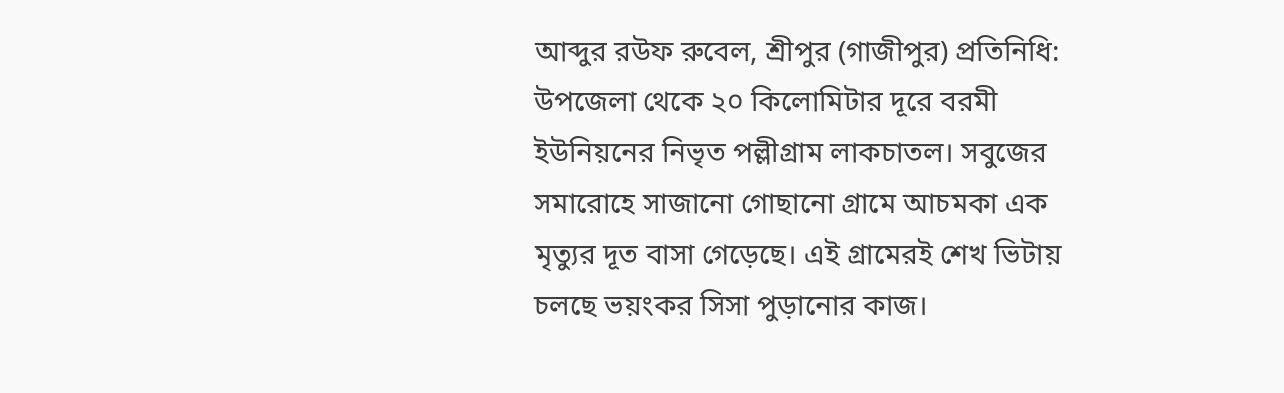আব্দুর রউফ রুবেল, শ্রীপুর (গাজীপুর) প্রতিনিধি: উপজেলা থেকে ২০ কিলোমিটার দূরে বরমী ইউনিয়নের নিভৃত পল্লীগ্রাম লাকচাতল। সবুজের সমারোহে সাজানো গোছানো গ্রামে আচমকা এক মৃত্যুর দূত বাসা গেড়েছে। এই গ্রামেরই শেখ ভিটায় চলছে ভয়ংকর সিসা পুড়ানোর কাজ।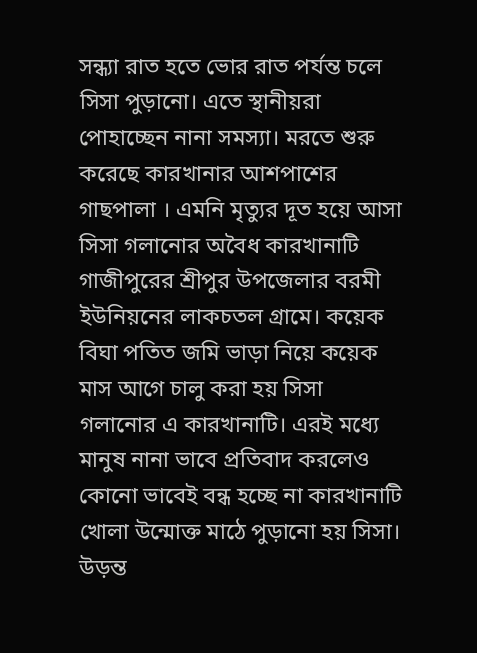সন্ধ্যা রাত হতে ভোর রাত পর্যন্ত চলে সিসা পুড়ানো। এতে স্থানীয়রা পোহাচ্ছেন নানা সমস্যা। মরতে শুরু করেছে কারখানার আশপাশের গাছপালা । এমনি মৃত্যুর দূত হয়ে আসা সিসা গলানোর অবৈধ কারখানাটি গাজীপুরের শ্রীপুর উপজেলার বরমী ইউনিয়নের লাকচতল গ্রামে। কয়েক বিঘা পতিত জমি ভাড়া নিয়ে কয়েক মাস আগে চালু করা হয় সিসা গলানোর এ কারখানাটি। এরই মধ্যে মানুষ নানা ভাবে প্রতিবাদ করলেও কোনো ভাবেই বন্ধ হচ্ছে না কারখানাটি
খোলা উন্মোক্ত মাঠে পুড়ানো হয় সিসা। উড়ন্ত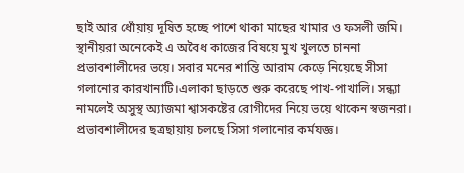ছাই আর ধোঁয়ায় দূষিত হচ্ছে পাশে থাকা মাছের খামার ও ফসলী জমি। স্থানীয়রা অনেকেই এ অবৈধ কাজের বিষয়ে মুখ খুলতে চাননা প্রভাবশালীদের ভয়ে। সবার মনের শান্তি আরাম কেড়ে নিয়েছে সীসা গলানোর কারখানাটি।এলাকা ছাড়তে শুরু করেছে পাখ-পাখালি। সন্ধ্যা নামলেই অসুস্থ অ্যাজমা শ্বাসকষ্টের রোগীদের নিয়ে ভয়ে থাকেন স্বজনরা। প্রভাবশালীদের ছত্রছায়ায় চলছে সিসা গলানোর কর্মযজ্ঞ।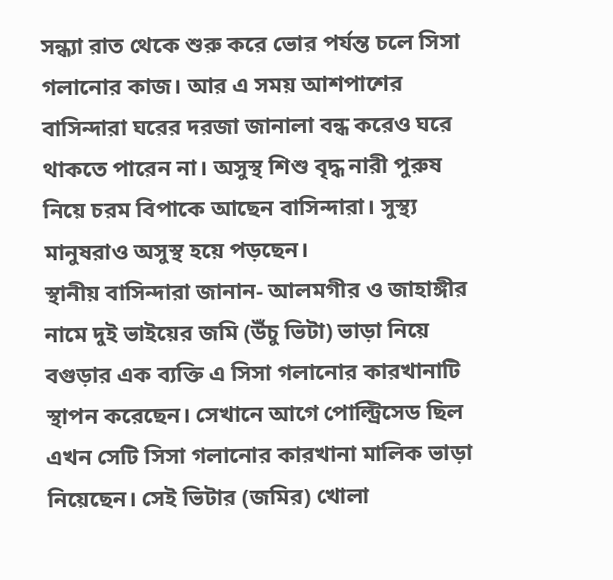সন্ধ্যা রাত থেকে শুরু করে ভোর পর্যন্ত চলে সিসা গলানোর কাজ। আর এ সময় আশপাশের বাসিন্দারা ঘরের দরজা জানালা বন্ধ করেও ঘরে থাকতে পারেন না। অসুস্থ শিশু বৃদ্ধ নারী পুরুষ নিয়ে চরম বিপাকে আছেন বাসিন্দারা। সুস্থ্য মানুষরাও অসুস্থ হয়ে পড়ছেন।
স্থানীয় বাসিন্দারা জানান- আলমগীর ও জাহাঙ্গীর নামে দুই ভাইয়ের জমি (উঁচু ভিটা) ভাড়া নিয়ে বগুড়ার এক ব্যক্তি এ সিসা গলানোর কারখানাটি স্থাপন করেছেন। সেখানে আগে পোল্ট্রিসেড ছিল এখন সেটি সিসা গলানোর কারখানা মালিক ভাড়া নিয়েছেন। সেই ভিটার (জমির) খোলা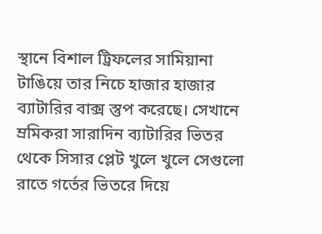স্থানে বিশাল ট্রিফলের সামিয়ানা টাঙিয়ে তার নিচে হাজার হাজার ব্যাটারির বাক্স স্তুপ করেছে। সেখানে ম্রমিকরা সারাদিন ব্যাটারির ভিতর থেকে সিসার প্লেট খুলে খুলে সেগুলো রাতে গর্তের ভিতরে দিয়ে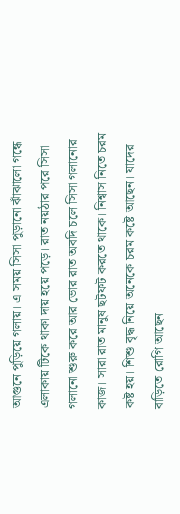আগুনে পুড়িয়ে গলায়। এ সময় সিসা পুড়ানো ঝাঁঝালো গন্ধে এলাকায় টিকে থাকা দায় হয়ে পড়ে। রাত নয়ঠার পরে সিসা গলানো শুরু করে আর ভোর রাত অবদি চলে সিসা গলানোর কাজ। সারা রাত মানুষ ছটফট করতে থাকে। নিশ্বাস নিতে চরম কষ্ট হয়। শিশু বৃদ্ধ নিয়ে অনেকে চরম কষ্টে আছেন। যাদের বাড়িতে রোগি আছেন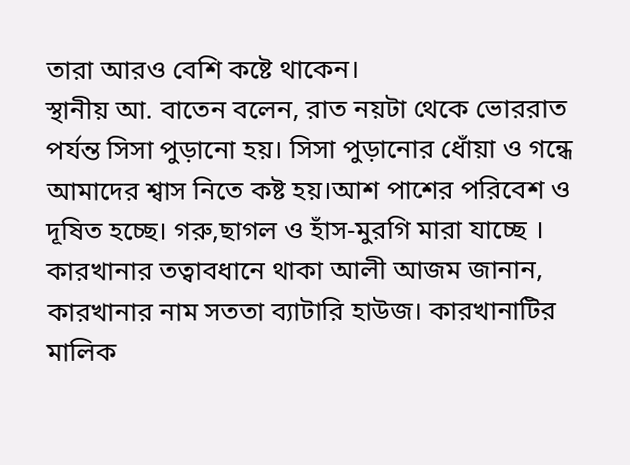তারা আরও বেশি কষ্টে থাকেন।
স্থানীয় আ. বাতেন বলেন, রাত নয়টা থেকে ভোররাত পর্যন্ত সিসা পুড়ানো হয়। সিসা পুড়ানোর ধোঁয়া ও গন্ধে আমাদের শ্বাস নিতে কষ্ট হয়।আশ পাশের পরিবেশ ও দূষিত হচ্ছে। গরু,ছাগল ও হাঁস-মুরগি মারা যাচ্ছে ।
কারখানার তত্বাবধানে থাকা আলী আজম জানান, কারখানার নাম সততা ব্যাটারি হাউজ। কারখানাটির মালিক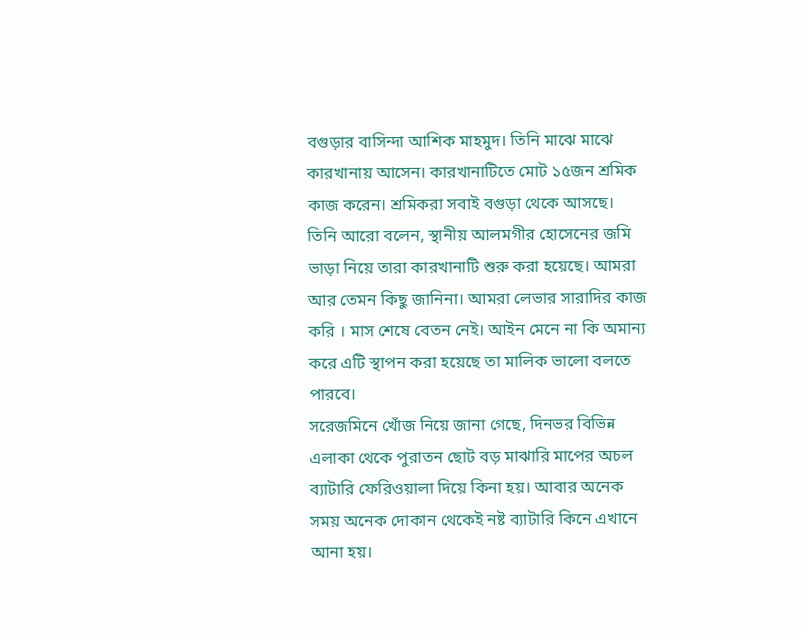বগুড়ার বাসিন্দা আশিক মাহমুদ। তিনি মাঝে মাঝে কারখানায় আসেন। কারখানাটিতে মোট ১৫জন শ্রমিক কাজ করেন। শ্রমিকরা সবাই বগুড়া থেকে আসছে।
তিনি আরো বলেন, স্থানীয় আলমগীর হোসেনের জমি ভাড়া নিয়ে তারা কারখানাটি শুরু করা হয়েছে। আমরা আর তেমন কিছু জানিনা। আমরা লেভার সারাদির কাজ করি । মাস শেষে বেতন নেই। আইন মেনে না কি অমান্য করে এটি স্থাপন করা হয়েছে তা মালিক ভালো বলতে পারবে।
সরেজমিনে খোঁজ নিয়ে জানা গেছে, দিনভর বিভিন্ন এলাকা থেকে পুরাতন ছোট বড় মাঝারি মাপের অচল ব্যাটারি ফেরিওয়ালা দিয়ে কিনা হয়। আবার অনেক সময় অনেক দোকান থেকেই নষ্ট ব্যাটারি কিনে এখানে আনা হয়।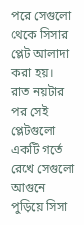পরে সেগুলো থেকে সিসার প্লেট আলাদা করা হয়। রাত নয়টার পর সেই প্লেটগুলো একটি গর্তে রেখে সেগুলো আগুনে পুড়িয়ে সিসা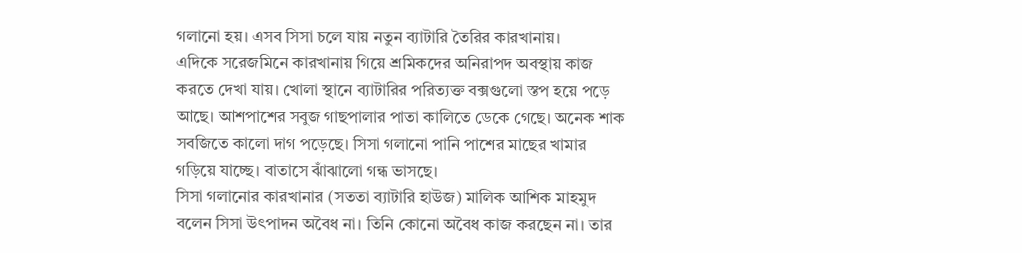গলানো হয়। এসব সিসা চলে যায় নতুন ব্যাটারি তৈরির কারখানায়।
এদিকে সরেজমিনে কারখানায় গিয়ে শ্রমিকদের অনিরাপদ অবস্থায় কাজ করতে দেখা যায়। খোলা স্থানে ব্যাটারির পরিত্যক্ত বক্সগুলো স্তপ হয়ে পড়ে আছে। আশপাশের সবুজ গাছপালার পাতা কালিতে ডেকে গেছে। অনেক শাক সবজিতে কালো দাগ পড়েছে। সিসা গলানো পানি পাশের মাছের খামার গড়িয়ে যাচ্ছে। বাতাসে ঝাঁঝালো গন্ধ ভাসছে।
সিসা গলানোর কারখানার (সততা ব্যাটারি হাউজ) মালিক আশিক মাহমুদ বলেন সিসা উৎপাদন অবৈধ না। তিনি কোনো অবৈধ কাজ করছেন না। তার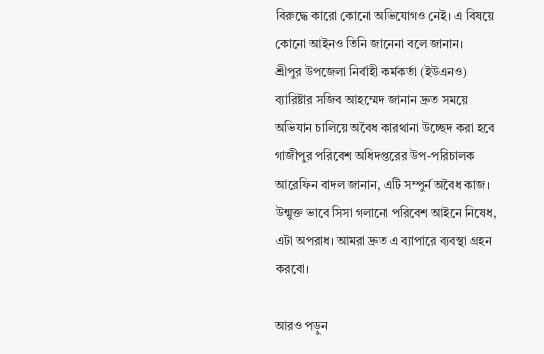বিরুদ্ধে কারো কোনো অভিযোগও নেই। এ বিষয়ে কোনো আইনও তিনি জানেনা বলে জানান।
শ্রীপুর উপজেলা নির্বাহী কর্মকর্তা (ইউএনও) ব্যারিষ্টার সজিব আহম্মেদ জানান দ্রুত সময়ে অভিযান চালিয়ে অবৈধ কারথানা উচ্ছেদ করা হবে গাজীপুর পরিবেশ অধিদপ্তরের উপ-পরিচালক আরেফিন বাদল জানান, এটি সম্পুর্ন অবৈধ কাজ। উন্মুক্ত ভাবে সিসা গলানো পরিবেশ আইনে নিষেধ, এটা অপরাধ। আমরা দ্রুত এ ব্যাপারে ব্যবস্থা গ্রহন করবো।

আরও পড়ুন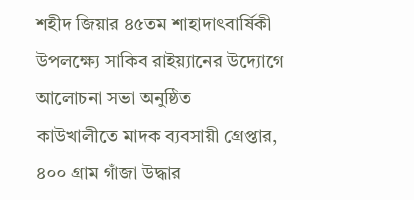শহীদ জিয়ার ৪৫তম শাহাদাৎবার্ষিকী উপলক্ষ্যে সাকিব রাইয়্যানের উদ্যোগে আলোচনা সভা অনুষ্ঠিত
কাউখালীতে মাদক ব্যবসায়ী গ্রেপ্তার, ৪০০ গ্রাম গাঁজা উদ্ধার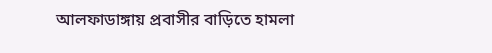আলফাডাঙ্গায় প্রবাসীর বাড়িতে হামলা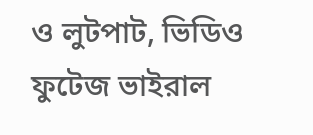ও লুটপাট, ভিডিও ফুটেজ ভাইরাল